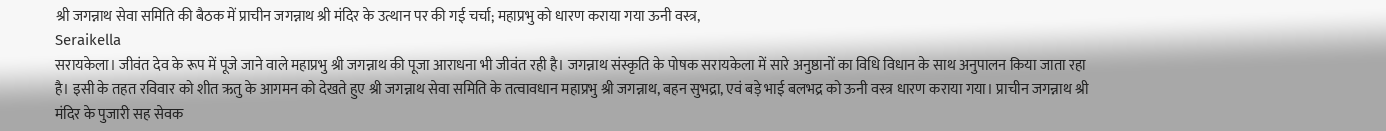श्री जगन्नाथ सेवा समिति की बैठक में प्राचीन जगन्नाथ श्री मंदिर के उत्थान पर की गई चर्चा; महाप्रभु को धारण कराया गया ऊनी वस्त्र,
Seraikella
सरायकेला। जीवंत देव के रूप में पूजे जाने वाले महाप्रभु श्री जगन्नाथ की पूजा आराधना भी जीवंत रही है। जगन्नाथ संस्कृति के पोषक सरायकेला में सारे अनुष्ठानों का विधि विधान के साथ अनुपालन किया जाता रहा है। इसी के तहत रविवार को शीत ऋतु के आगमन को देखते हुए श्री जगन्नाथ सेवा समिति के तत्वावधान महाप्रभु श्री जगन्नाथ, बहन सुभद्रा, एवं बड़े भाई बलभद्र को ऊनी वस्त्र धारण कराया गया। प्राचीन जगन्नाथ श्री मंदिर के पुजारी सह सेवक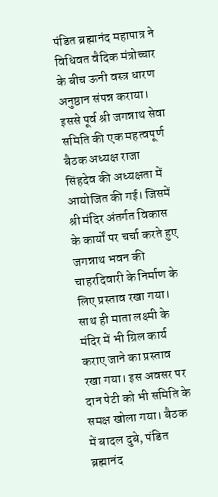पंडित ब्रह्मानंद महापात्र ने विधिवत वैदिक मंत्रोच्चार के बीच ऊनी वस्त्र धारण अनुष्ठान संपन्न कराया।
इससे पूर्व श्री जगन्नाथ सेवा समिति की एक महत्वपूर्ण बैठक अध्यक्ष राजा सिंहदेव की अध्यक्षता में आयोजित की गई। जिसमें श्री मंदिर अंतर्गत विकास के कार्यों पर चर्चा करते हुए जगन्नाथ भवन की चाहरदिवारी के निर्माण के लिए प्रस्ताव रखा गया। साथ ही माता लक्ष्मी के मंदिर में भी ग्रिल कार्य कराए जाने का प्रस्ताव रखा गया। इस अवसर पर दान पेटी को भी समिति के समक्ष खोला गया। बैठक में बादल दुबे, पंडित ब्रह्मानंद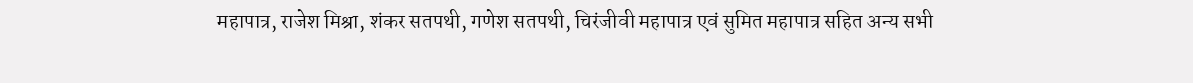महापात्र, राजेश मिश्रा, शंकर सतपथी, गणेश सतपथी, चिरंजीवी महापात्र एवं सुमित महापात्र सहित अन्य सभी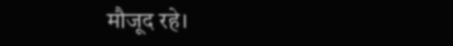मौजूद रहे।